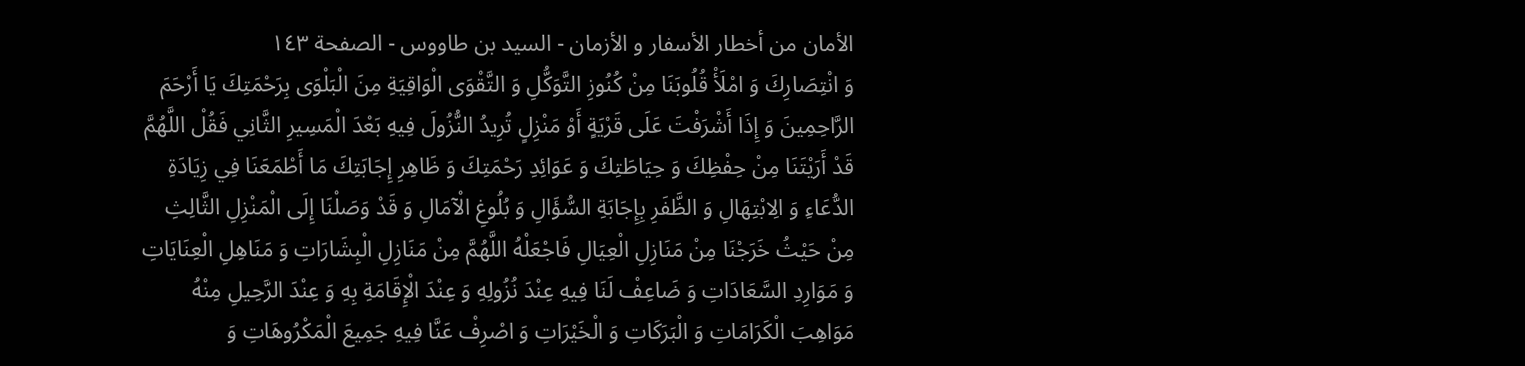الأمان من أخطار الأسفار و الأزمان - السيد بن طاووس - الصفحة ١٤٣
وَ انْتِصَارِكَ وَ امْلَأْ قُلُوبَنَا مِنْ كُنُوزِ التَّوَكُّلِ وَ التَّقْوَى الْوَاقِيَةِ مِنَ الْبَلْوَى بِرَحْمَتِكَ يَا أَرْحَمَ الرَّاحِمِينَ وَ إِذَا أَشْرَفْتَ عَلَى قَرْيَةٍ أَوْ مَنْزِلٍ تُرِيدُ النُّزُولَ فِيهِ بَعْدَ الْمَسِيرِ الثَّانِي فَقُلْ اللَّهُمَّ قَدْ أَرَيْتَنَا مِنْ حِفْظِكَ وَ حِيَاطَتِكَ وَ عَوَائِدِ رَحْمَتِكَ وَ ظَاهِرِ إِجَابَتِكَ مَا أَطْمَعَنَا فِي زِيَادَةِ الدُّعَاءِ وَ الِابْتِهَالِ وَ الظَّفَرِ بِإِجَابَةِ السُّؤَالِ وَ بُلُوغِ الْآمَالِ وَ قَدْ وَصَلْنَا إِلَى الْمَنْزِلِ الثَّالِثِ مِنْ حَيْثُ خَرَجْنَا مِنْ مَنَازِلِ الْعِيَالِ فَاجْعَلْهُ اللَّهُمَّ مِنْ مَنَازِلِ الْبِشَارَاتِ وَ مَنَاهِلِ الْعِنَايَاتِ وَ مَوَارِدِ السَّعَادَاتِ وَ ضَاعِفْ لَنَا فِيهِ عِنْدَ نُزُولِهِ وَ عِنْدَ الْإِقَامَةِ بِهِ وَ عِنْدَ الرَّحِيلِ مِنْهُ مَوَاهِبَ الْكَرَامَاتِ وَ الْبَرَكَاتِ وَ الْخَيْرَاتِ وَ اصْرِفْ عَنَّا فِيهِ جَمِيعَ الْمَكْرُوهَاتِ وَ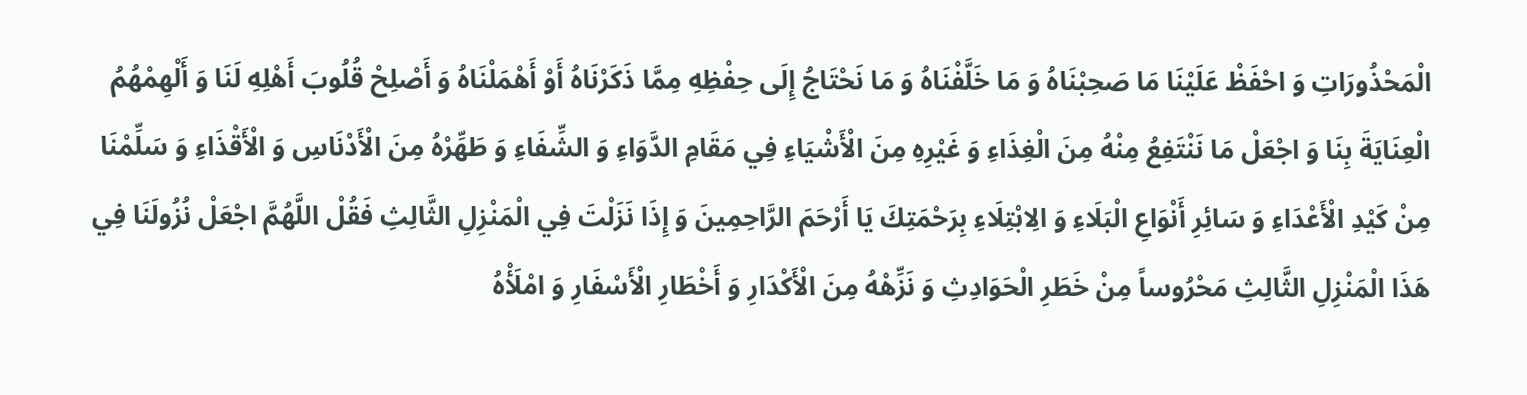الْمَحْذُورَاتِ وَ احْفَظْ عَلَيْنَا مَا صَحِبْنَاهُ وَ مَا خَلَّفْنَاهُ وَ مَا نَحْتَاجُ إِلَى حِفْظِهِ مِمَّا ذَكَرْنَاهُ أَوْ أَهْمَلْنَاهُ وَ أَصْلِحْ قُلُوبَ أَهْلِهِ لَنَا وَ أَلْهِمْهُمُ الْعِنَايَةَ بِنَا وَ اجْعَلْ مَا نَنْتَفِعُ مِنْهُ مِنَ الْغِذَاءِ وَ غَيْرِهِ مِنَ الْأَشْيَاءِ فِي مَقَامِ الدَّوَاءِ وَ الشِّفَاءِ وَ طَهِّرْهُ مِنَ الْأَدْنَاسِ وَ الْأَقْذَاءِ وَ سَلِّمْنَا مِنْ كَيْدِ الْأَعْدَاءِ وَ سَائِرِ أَنْوَاعِ الْبَلَاءِ وَ الِابْتِلَاءِ بِرَحْمَتِكَ يَا أَرْحَمَ الرَّاحِمِينَ وَ إِذَا نَزَلْتَ فِي الْمَنْزِلِ الثَّالِثِ فَقُلْ اللَّهُمَّ اجْعَلْ نُزُولَنَا فِي هَذَا الْمَنْزِلِ الثَّالِثِ مَحْرُوساً مِنْ خَطَرِ الْحَوَادِثِ وَ نَزِّهْهُ مِنَ الْأَكْدَارِ وَ أَخْطَارِ الْأَسْفَارِ وَ امْلَأْهُ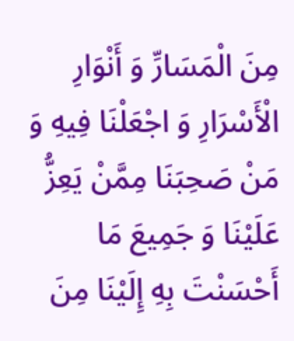مِنَ الْمَسَارِّ وَ أَنْوَارِ الْأَسْرَارِ وَ اجْعَلْنَا فِيهِ وَ مَنْ صَحِبَنَا مِمَّنْ يَعِزُّ عَلَيْنَا وَ جَمِيعَ مَا أَحْسَنْتَ بِهِ إِلَيْنَا مِنَ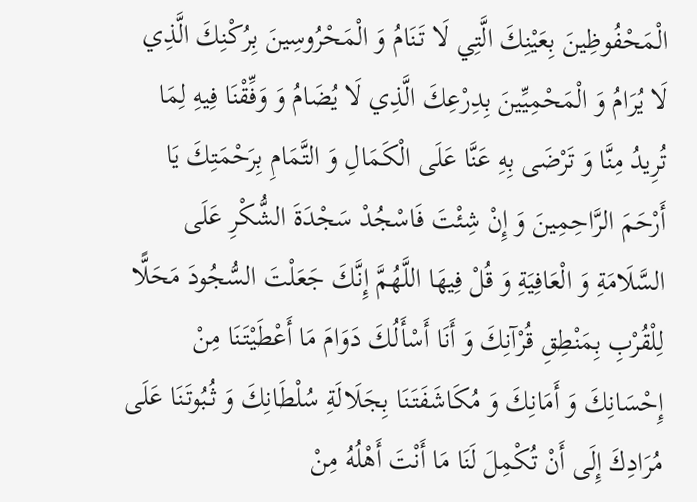الْمَحْفُوظِينَ بِعَيْنِكَ الَّتِي لَا تَنَامُ وَ الْمَحْرُوسِينَ بِرُكْنِكَ الَّذِي لَا يُرَامُ وَ الْمَحْمِيِّينَ بِدِرْعِكَ الَّذِي لَا يُضَامُ وَ وَفِّقْنَا فِيهِ لِمَا تُرِيدُ مِنَّا وَ تَرْضَى بِهِ عَنَّا عَلَى الْكَمَالِ وَ التَّمَامِ بِرَحْمَتِكَ يَا أَرْحَمَ الرَّاحِمِينَ وَ إِنْ شِئْتَ فَاسْجُدْ سَجْدَةَ الشُّكْرِ عَلَى السَّلَامَةِ وَ الْعَافِيَةِ وَ قُلْ فِيهَا اللَّهُمَّ إِنَّكَ جَعَلْتَ السُّجُودَ مَحَلًّا لِلْقُرْبِ بِمَنْطِقِ قُرْآنِكَ وَ أَنَا أَسْأَلُكَ دَوَامَ مَا أَعْطَيْتَنَا مِنْ إِحْسَانِكَ وَ أَمَانِكَ وَ مُكَاشَفَتَنَا بِجَلَالَةِ سُلْطَانِكَ وَ ثُبُوتَنَا عَلَى مُرَادِكَ إِلَى أَنْ تُكْمِلَ لَنَا مَا أَنْتَ أَهْلُهُ مِنْ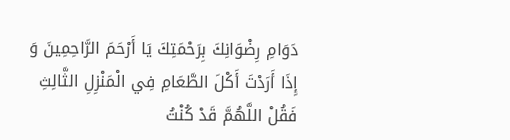دَوَامِ رِضْوَانِكَ بِرَحْمَتِكَ يَا أَرْحَمَ الرَّاحِمِينَ وَ إِذَا أَرَدْتَ أَكْلَ الطَّعَامِ فِي الْمَنْزِلِ الثَّالِثِ فَقُلْ اللَّهُمَّ قَدْ كُنْتُ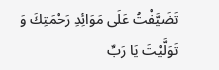تَضَيَّفْتُ عَلَى مَوَائِدِ رَحْمَتِكَ وَ تَوَلَّيْتَ يَا رَبِّ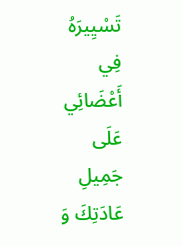تَسْيِيرَهُ فِي أَعْضَائِي عَلَى جَمِيلِ عَادَتِكَ وَ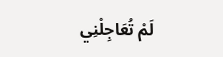لَمْ تُعَاجِلْنِي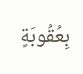بِعُقُوبَةٍ